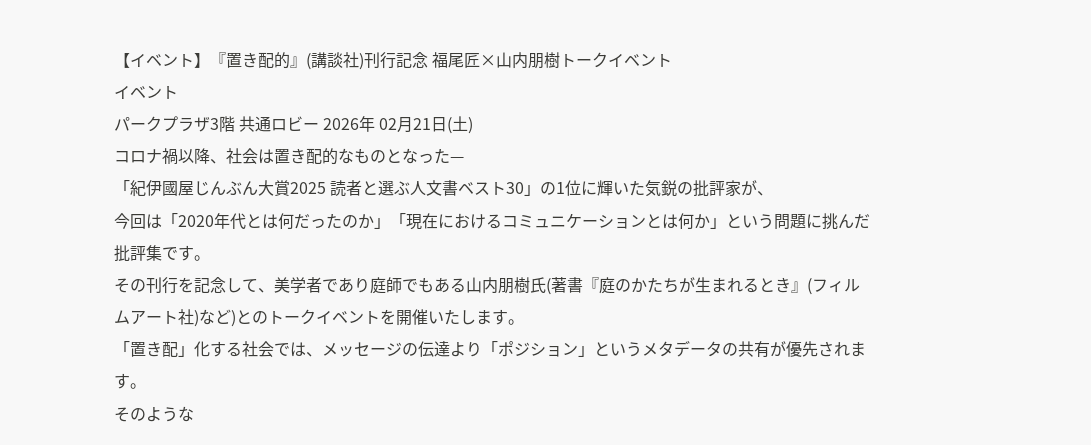【イベント】『置き配的』(講談社)刊行記念 福尾匠×山内朋樹トークイベント
イベント
パークプラザ3階 共通ロビー 2026年 02月21日(土)
コロナ禍以降、社会は置き配的なものとなった—
「紀伊國屋じんぶん大賞2025 読者と選ぶ人文書ベスト30」の1位に輝いた気鋭の批評家が、
今回は「2020年代とは何だったのか」「現在におけるコミュニケーションとは何か」という問題に挑んだ批評集です。
その刊行を記念して、美学者であり庭師でもある山内朋樹氏(著書『庭のかたちが生まれるとき』(フィルムアート社)など)とのトークイベントを開催いたします。
「置き配」化する社会では、メッセージの伝達より「ポジション」というメタデータの共有が優先されます。
そのような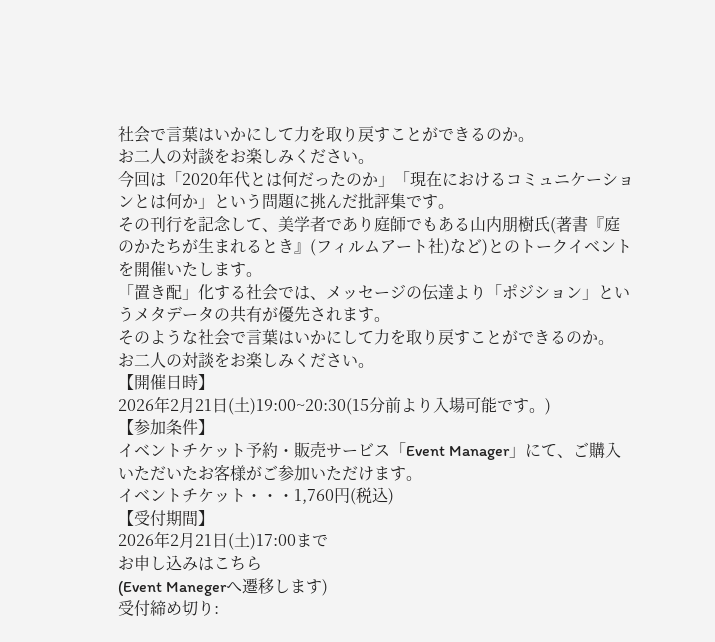社会で言葉はいかにして力を取り戻すことができるのか。
お二人の対談をお楽しみください。
今回は「2020年代とは何だったのか」「現在におけるコミュニケーションとは何か」という問題に挑んだ批評集です。
その刊行を記念して、美学者であり庭師でもある山内朋樹氏(著書『庭のかたちが生まれるとき』(フィルムアート社)など)とのトークイベントを開催いたします。
「置き配」化する社会では、メッセージの伝達より「ポジション」というメタデータの共有が優先されます。
そのような社会で言葉はいかにして力を取り戻すことができるのか。
お二人の対談をお楽しみください。
【開催日時】
2026年2月21日(土)19:00~20:30(15分前より入場可能です。)
【参加条件】
イベントチケット予約・販売サービス「Event Manager」にて、ご購入いただいたお客様がご参加いただけます。
イベントチケット・・・1,760円(税込)
【受付期間】
2026年2月21日(土)17:00まで
お申し込みはこちら
(Event Manegerへ遷移します)
受付締め切り: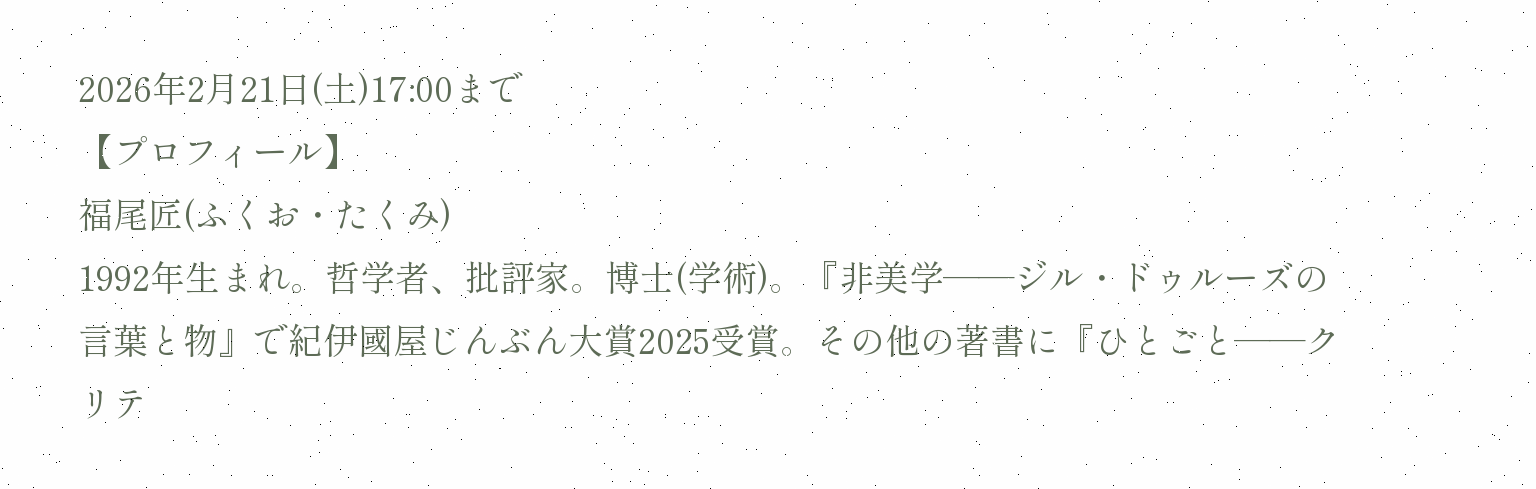2026年2月21日(土)17:00まで
【プロフィール】
福尾匠(ふくお・たくみ)
1992年生まれ。哲学者、批評家。博士(学術)。『非美学――ジル・ドゥルーズの言葉と物』で紀伊國屋じんぶん大賞2025受賞。その他の著書に『ひとごと――クリテ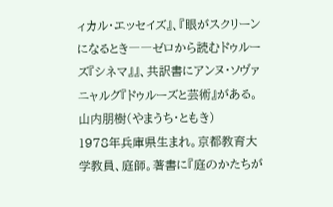ィカル・エッセイズ』、『眼がスクリーンになるとき――ゼロから読むドゥルーズ『シネマ』』、共訳書にアンヌ・ソヴァニャルグ『ドゥルーズと芸術』がある。
山内朋樹(やまうち・ともき)
1978年兵庫県生まれ。京都教育大学教員、庭師。著書に『庭のかたちが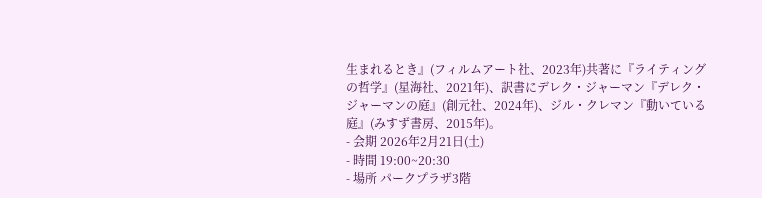生まれるとき』(フィルムアート社、2023年)共著に『ライティングの哲学』(星海社、2021年)、訳書にデレク・ジャーマン『デレク・ジャーマンの庭』(創元社、2024年)、ジル・クレマン『動いている庭』(みすず書房、2015年)。
- 会期 2026年2月21日(土)
- 時間 19:00~20:30
- 場所 パークプラザ3階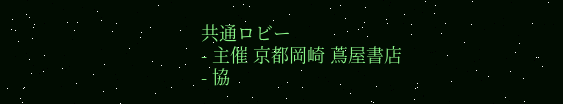共通ロビー
- 主催 京都岡崎 蔦屋書店
- 協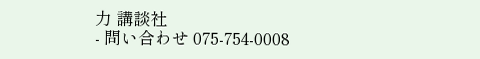力 講談社
- 問い合わせ 075-754-0008